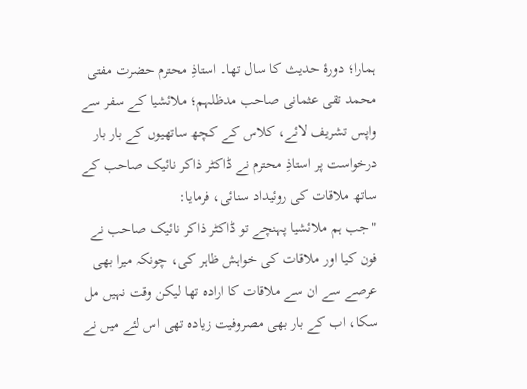ہمارا؛ دورۂ حدیث کا سال تھا۔ استاذِ محترم حضرت مفتی محمد تقی عثمانی صاحب مدظلہم؛ ملائشیا کے سفر سے واپس تشریف لائے، کلاس کے کچھ ساتھیوں کے بار بار درخواست پر استاذِ محترم نے ڈاکٹر ذاکر نائیک صاحب کے ساتھ ملاقات کی روئیداد سنائی، فرمایا:
"جب ہم ملائشیا پہنچے تو ڈاکٹر ذاکر نائیک صاحب نے فون کیا اور ملاقات کی خواہش ظاہر کی، چونکہ میرا بھی عرصے سے ان سے ملاقات کا ارادہ تھا لیکن وقت نہیں مل سکا، اب کے بار بھی مصروفیت زیادہ تھی اس لئے میں نے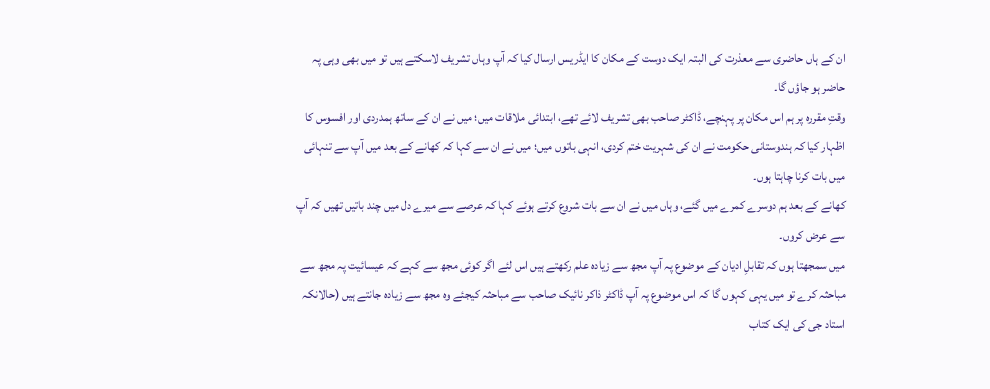ان کے ہاں حاضری سے معذرت کی البتہ ایک دوست کے مکان کا ایڈریس ارسال کیا کہ آپ وہاں تشریف لاسکتے ہیں تو میں بھی وہی پہ حاضر ہو جاؤں گا۔
وقتِ مقررہ پر ہم اس مکان پر پہنچے، ڈاکٹر صاحب بھی تشریف لائے تھے، ابتدائی ملاقات میں؛ میں نے ان کے ساتھ ہمدردی اور افسوس کا اظہار کیا کہ ہندوستانی حکومت نے ان کی شہریت ختم کردی، انہی باتوں میں؛ میں نے ان سے کہا کہ کھانے کے بعد میں آپ سے تنہائی میں بات کرنا چاہتا ہوں۔
کھانے کے بعد ہم دوسرے کمرے میں گئے، وہاں میں نے ان سے بات شروع کرتے ہوئے کہا کہ عرصے سے میرے دل میں چند باتیں تھیں کہ آپ سے عرض کروں۔
میں سمجھتا ہوں کہ تقابلِ ادیان کے موضوع پہ آپ مجھ سے زیادہ علم رکھتے ہیں اس لئے اگر کوئی مجھ سے کہے کہ عیسائیت پہ مجھ سے مباحثہ کرے تو میں یہی کہوں گا کہ اس موضوع پہ آپ ڈاکٹر ذاکر نائیک صاحب سے مباحثہ کیجئے وہ مجھ سے زیادہ جانتے ہیں (حالانکہ استاد جی کی ایک کتاب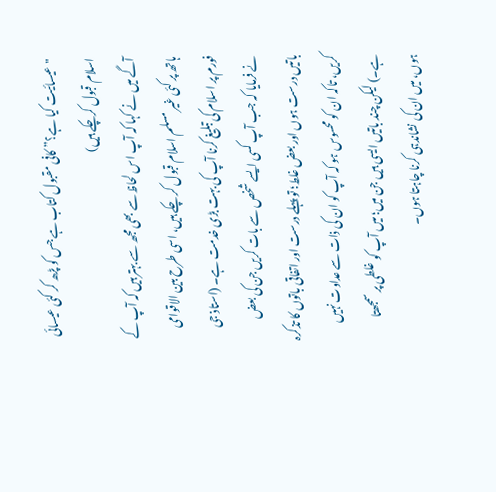"عیسائیت کیا ہے؟” کافی مقبول کتاب ہے جس کو پڑھ کر کئی عیسائی اسلام قبول کرچکے ہیں)
آگے میں نے کہا کہ آپ اس لحاظ سے بھی مجھ سے بہتر ہیں کہ آپ کے ہاتھ پر کئی غیر مسلم اسلام قبول کر چکے ہیں، اسی طرح بین الاقوامی فورم پر اسلام کی تبلیغ کرنا آپ کی بہت بڑی خدمت ہے۔ (استاذ جی نے فرمایا کہ جب آپ کسی ایسے شخص سے بات کریں جن کی بعض باتیں درست ہوں اور بعض غلط؛ تو پہلے درست اور اتفاقی باتوں کا تذکرہ کریں، تاکہ ان کو محسوس ہو کہ آپ کو ان کی ذات سے عداوت نہیں ہے۔) لیکن چند باتیں ایسی ہیں جن میں؛ میں آپ کو غلطی پر سمجھتا ہوں، میں ان کی نشاندہی کرنا چاہتا ہوں۔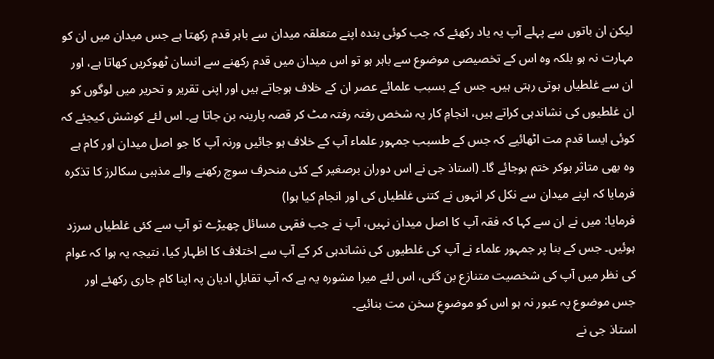لیکن ان باتوں سے پہلے آپ یہ یاد رکھئے کہ جب کوئی بندہ اپنے متعلقہ میدان سے باہر قدم رکھتا ہے جس میدان میں ان کو مہارت نہ ہو بلکہ وہ اس کے تخصیصی موضوع سے باہر ہو تو اس میدان میں قدم رکھنے سے انسان ٹھوکریں کھاتا ہے، اور ان سے غلطیاں ہوتی رہتی ہیں۔ جس کے بسبب علمائے عصر ان کے خلاف ہوجاتے ہیں اور اپنی تقریر و تحریر میں لوگوں کو ان غلطیوں کی نشاندہی کراتے ہیں، انجامِ کار یہ شخص رفتہ رفتہ مٹ کر قصہ پارینہ بن جاتا ہے۔ اس لئے کوشش کیجئے کہ کوئی ایسا قدم مت اٹھائیے کہ جس کے طسبب جمہور علماء آپ کے خلاف ہو جائیں ورنہ آپ کا جو اصل میدان اور کام ہے وہ بھی متاثر ہوکر ختم ہوجائے گا۔ (استاذ جی نے اس دوران برصغیر کے کئی منحرف سوچ رکھنے والے مذہبی سکالرز کا تذکرہ فرمایا کہ اپنے میدان سے نکل کر انہوں نے کتنی غلطیاں کی اور انجام کیا ہوا)
فرمایا: میں نے ان سے کہا کہ فقہ آپ کا اصل میدان نہیں، آپ نے جب فقہی مسائل چھیڑے تو آپ سے کئی غلطیاں سرزد ہوئیں۔ جس کے بنا پر جمہور علماء نے آپ کی غلطیوں کی نشاندہی کر کے آپ سے اختلاف کا اظہار کیا، نتیجہ یہ ہوا کہ عوام کی نظر میں آپ کی شخصیت متنازع بن گئی، اس لئے میرا مشورہ یہ ہے کہ آپ تقابلِ ادیان پہ اپنا کام جاری رکھئے اور جس موضوع پہ عبور نہ ہو اس کو موضوعِ سخن مت بنائیے۔
استاذ جی نے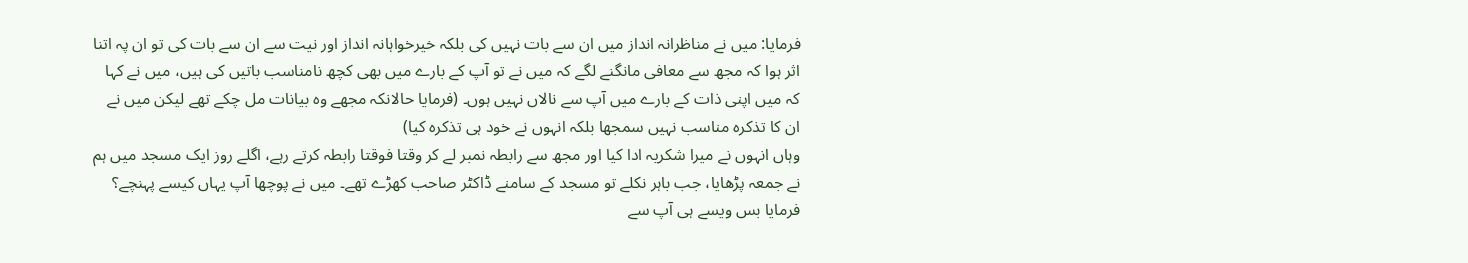فرمایا: میں نے مناظرانہ انداز میں ان سے بات نہیں کی بلکہ خیرخواہانہ انداز اور نیت سے ان سے بات کی تو ان پہ اتنا اثر ہوا کہ مجھ سے معافی مانگنے لگے کہ میں نے تو آپ کے بارے میں بھی کچھ نامناسب باتیں کی ہیں، میں نے کہا کہ میں اپنی ذات کے بارے میں آپ سے نالاں نہیں ہوں۔ (فرمایا حالانکہ مجھے وہ بیانات مل چکے تھے لیکن میں نے ان کا تذکرہ مناسب نہیں سمجھا بلکہ انہوں نے خود ہی تذکرہ کیا)
وہاں انہوں نے میرا شکریہ ادا کیا اور مجھ سے رابطہ نمبر لے کر وقتا فوقتا رابطہ کرتے رہے، اگلے روز ایک مسجد میں ہم نے جمعہ پڑھایا، جب باہر نکلے تو مسجد کے سامنے ڈاکٹر صاحب کھڑے تھے۔ میں نے پوچھا آپ یہاں کیسے پہنچے؟ فرمایا بس ویسے ہی آپ سے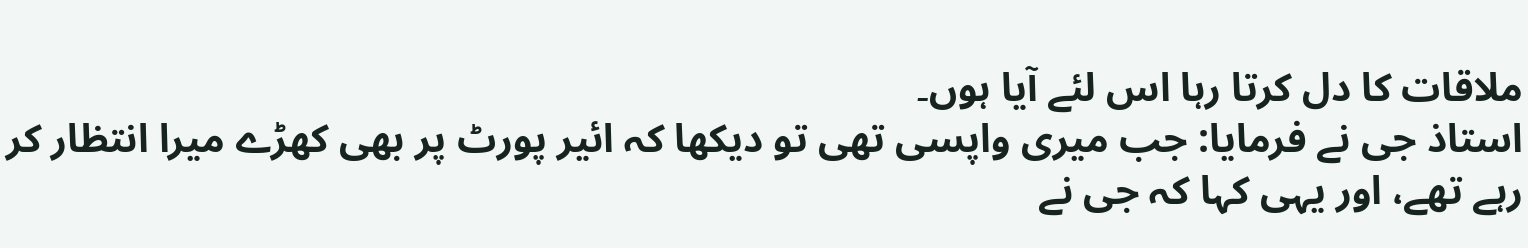ملاقات کا دل کرتا رہا اس لئے آیا ہوں۔
استاذ جی نے فرمایا: جب میری واپسی تھی تو دیکھا کہ ائیر پورٹ پر بھی کھڑے میرا انتظار کر رہے تھے، اور یہی کہا کہ جی نے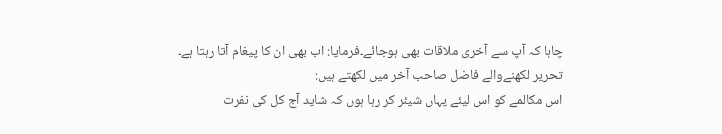چاہا کہ آپ سے آخری ملاقات بھی ہوجائے۔فرمایا: اب بھی ان کا پیغام آتا رہتا ہے۔
تحریر لکھنےوالے فاضل صاحب آخر میں لکھتے ہیں:
اس مکالمے کو اس لیئے یہاں شیئر کر رہا ہوں کہ شاید آج کل کی نفرت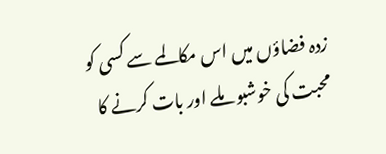زدہ فضاؤں میں اس مکالمے سے کسی کو محبت کی خوشبو ملے اور بات کرنے کا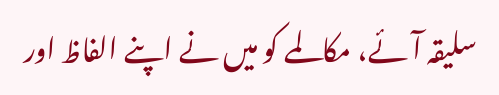سلیقہ آئے، مکالمے کو میں نے اپنے الفاظ اور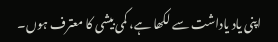اپنی یاد یاداشت سے لکھا ہے، کمی بیشی کا معترف ہوں۔